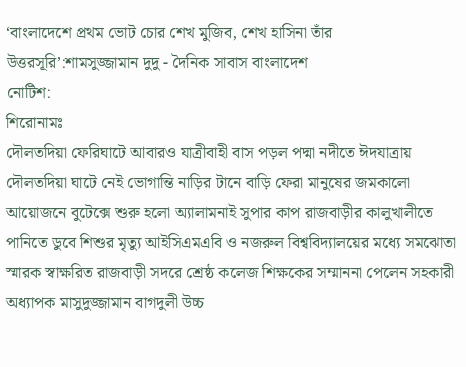‘বাংলাদেশে প্রথম ভোট চোর শেখ মুজিব, শেখ হাসিনা তাঁর উত্তরসূরি’:শামসুজ্জামান দুদু - দৈনিক সাবাস বাংলাদেশ
নোটিশ:
শিরোনামঃ
দৌলতদিয়া ফেরিঘাটে আবারও যাত্রীবাহী বাস পড়ল পদ্মা নদীতে ঈদযাত্রায় দৌলতদিয়া ঘাটে নেই ভোগান্তি নাড়ির টানে বাড়ি ফেরা মানুষের জমকালো আয়োজনে বুটেক্সে শুরু হলো অ্যালামনাই সুপার কাপ রাজবাড়ীর কালুখালীতে পানিতে ডুবে শিশুর মৃত্যু আইসিএমএবি ও নজরুল বিশ্ববিদ্যালয়ের মধ্যে সমঝোতা স্মারক স্বাক্ষরিত রাজবাড়ী সদরে শ্রেষ্ঠ কলেজ শিক্ষকের সম্মাননা পেলেন সহকারী অধ্যাপক মাসুদুজ্জামান বাগদুলী উচ্চ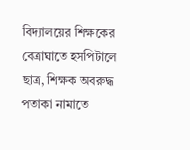বিদ্যালয়ের শিক্ষকের বেত্রাঘাতে হসপিটালে ছাত্র, শিক্ষক অবরুদ্ধ পতাকা নামাতে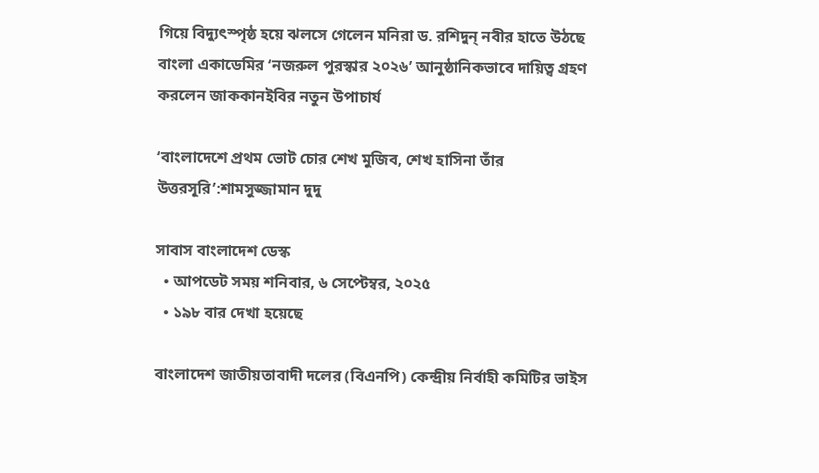গিয়ে বিদ্যুৎস্পৃষ্ঠ হয়ে ঝলসে গেলেন মনিরা ড. রশিদুন্ নবীর হাতে উঠছে বাংলা একাডেমির ‘নজরুল পুরস্কার ২০২৬’ আনুষ্ঠানিকভাবে দায়িত্ব গ্রহণ করলেন জাককানইবির নতুন উপাচার্য

‘বাংলাদেশে প্রথম ভোট চোর শেখ মুজিব, শেখ হাসিনা তাঁর উত্তরসূরি’:শামসুজ্জামান দুদু

সাবাস বাংলাদেশ ডেস্ক
  • আপডেট সময় শনিবার, ৬ সেপ্টেম্বর, ২০২৫
  • ১৯৮ বার দেখা হয়েছে

বাংলাদেশ জাতীয়তাবাদী দলের (বিএনপি) কেন্দ্রীয় নির্বাহী কমিটির ভাইস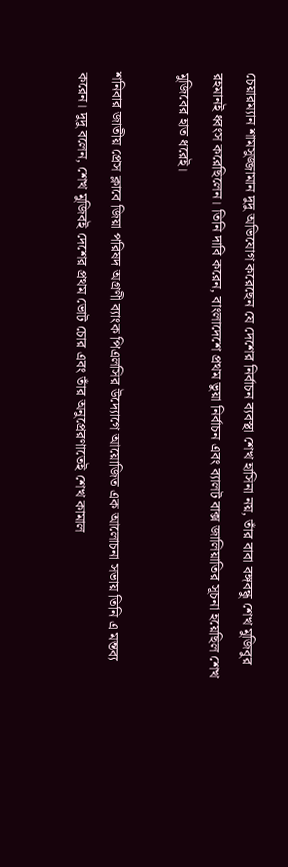চেয়ারম্যান শামসুজ্জামান দুদু অভিযোগ করেছেন যে দেশের নির্বাচন ব্যবস্থা শেখ হাসিনা নয়, তাঁর বাবা বঙ্গবন্ধু শেখ মুজিবুর রহমানই ধ্বংস করেছিলেন। তিনি দাবি করেন, বাংলাদেশে প্রথম ভুয়া নির্বাচন এবং ব্যালট বাক্স জালিয়াতির সূচনা হয়েছিল শেখ মুজিবের হাত ধরেই।

শনিবার জাতীয় প্রেস ক্লাবে জিয়া পরিষদ অগ্রণী ব্যাংক পিএলসির উদ্যোগে আয়োজিত এক আলোচনা সভায় তিনি এ মন্তব্য করেন। দুদু বলেন, শেখ মুজিবই দেশের প্রথম ভোট চোর এবং তাঁর অনুপ্রেরণাতেই শেখ কামাল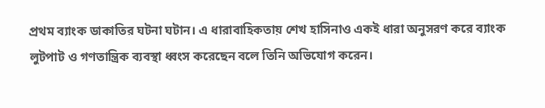প্রথম ব্যাংক ডাকাতির ঘটনা ঘটান। এ ধারাবাহিকতায় শেখ হাসিনাও একই ধারা অনুসরণ করে ব্যাংক লুটপাট ও গণতান্ত্রিক ব্যবস্থা ধ্বংস করেছেন বলে তিনি অভিযোগ করেন।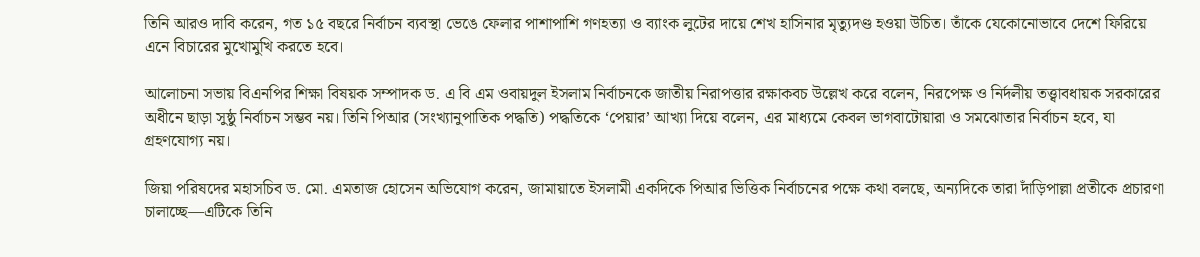তিনি আরও দাবি করেন, গত ১৫ বছরে নির্বাচন ব্যবস্থা ভেঙে ফেলার পাশাপাশি গণহত্যা ও ব্যাংক লুটের দায়ে শেখ হাসিনার মৃত্যুদণ্ড হওয়া উচিত। তাঁকে যেকোনোভাবে দেশে ফিরিয়ে এনে বিচারের মুখোমুখি করতে হবে।

আলোচনা সভায় বিএনপির শিক্ষা বিষয়ক সম্পাদক ড. এ বি এম ওবায়দুল ইসলাম নির্বাচনকে জাতীয় নিরাপত্তার রক্ষাকবচ উল্লেখ করে বলেন, নিরপেক্ষ ও নির্দলীয় তত্ত্বাবধায়ক সরকারের অধীনে ছাড়া সুষ্ঠু নির্বাচন সম্ভব নয়। তিনি পিআর (সংখ্যানুপাতিক পদ্ধতি) পদ্ধতিকে ‘পেয়ার’ আখ্যা দিয়ে বলেন, এর মাধ্যমে কেবল ভাগবাটোয়ারা ও সমঝোতার নির্বাচন হবে, যা গ্রহণযোগ্য নয়।

জিয়া পরিষদের মহাসচিব ড. মো. এমতাজ হোসেন অভিযোগ করেন, জামায়াতে ইসলামী একদিকে পিআর ভিত্তিক নির্বাচনের পক্ষে কথা বলছে, অন্যদিকে তারা দাঁড়িপাল্লা প্রতীকে প্রচারণা চালাচ্ছে—এটিকে তিনি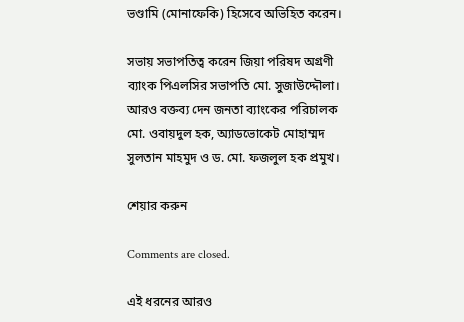ভণ্ডামি (মোনাফেকি) হিসেবে অভিহিত করেন।

সভায় সভাপতিত্ব করেন জিয়া পরিষদ অগ্রণী ব্যাংক পিএলসির সভাপতি মো. সুজাউদ্দৌলা। আরও বক্তব্য দেন জনতা ব্যাংকের পরিচালক মো. ওবায়দুল হক, অ্যাডভোকেট মোহাম্মদ সুলতান মাহমুদ ও ড. মো. ফজলুল হক প্রমুখ।

শেয়ার করুন

Comments are closed.

এই ধরনের আরও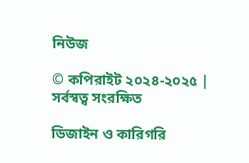নিউজ

© কপিরাইট ২০২৪-২০২৫ | সর্বস্বত্ব সংরক্ষিত

ডিজাইন ও কারিগরি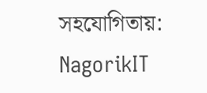সহযোগিতায়: NagorikIT